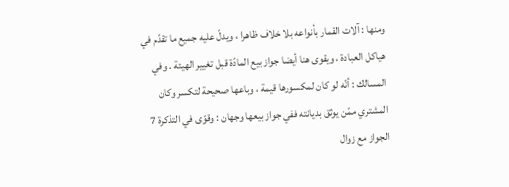ومنها : آلات القمار بأنواعه بلا خلاف ظاهرا ، ويدلّ عليه جميع ما تقدّم في هياكل العبادة ، ويقوى هنا أيضا جواز بيع المادّة قبل تغيير الهيئة . وفي المسالك : أنّه لو كان لمكسورها قيمة ، وباعها صحيحة لتكسر وكان المشتري ممّن يوثق بديانته ففي جواز بيعها وجهان : وقوّى في التذكرة 7 الجواز مع زوال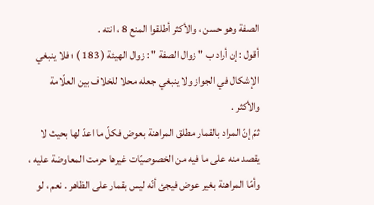الصفة وهو حسن ، والأكثر أطلقوا المنع 8 ، انته .
أقول : إن أراد ب " زوال الصفة " : زوال الهيئة ( 183 ) ؛ فلا ينبغي الإشكال في الجواز ولا ينبغي جعله محلا للخلاف بين العلّامة والأكثر .
ثمّ إنّ المراد بالقمار مطلق المراهنة بعوض فكلّ ما اعدّ لها بحيث لا يقصد منه على ما فيه من الخصوصيّات غيرها حرمت المعاوضة عليه ، وأمّا المراهنة بغير عوض فيجئ أنّه ليس بقمار على الظاهر . نعم ، لو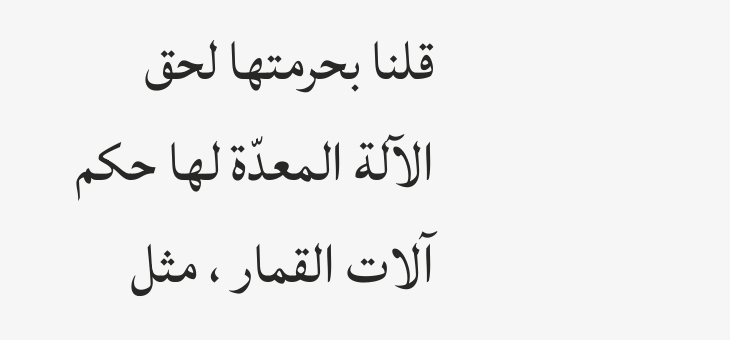قلنا بحرمتها لحق الآلة المعدّة لها حكم آلات القمار ، مثل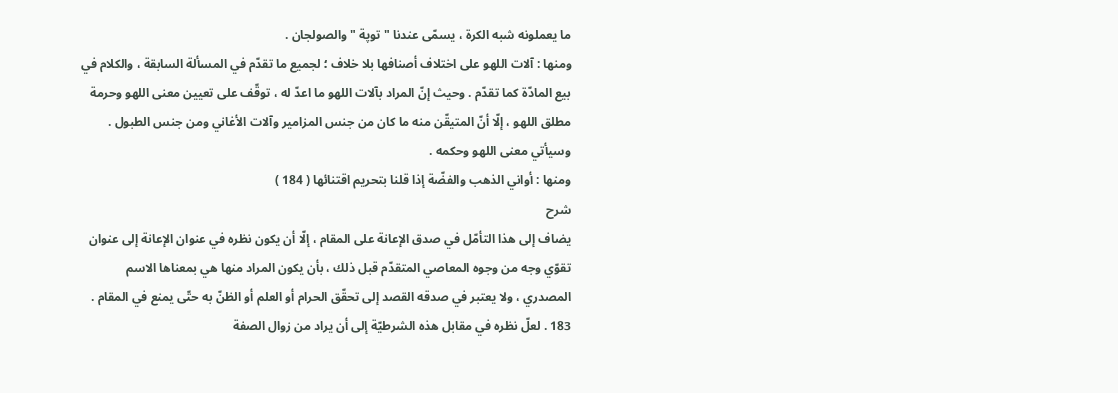ما يعملونه شبه الكرة ، يسمّى عندنا " توپة " والصولجان .
ومنها : آلات اللهو على اختلاف أصنافها بلا خلاف ؛ لجميع ما تقدّم في المسألة السابقة ، والكلام في بيع المادّة كما تقدّم . وحيث إنّ المراد بآلات اللهو ما اعدّ له ، توقّف على تعيين معنى اللهو وحرمة مطلق اللهو ، إلّا أنّ المتيقّن منه ما كان من جنس المزامير وآلات الأغاني ومن جنس الطبول . وسيأتي معنى اللهو وحكمه .
ومنها : أواني الذهب والفضّة إذا قلنا بتحريم اقتنائها ( 184 )
شرح
يضاف إلى هذا التأمّل في صدق الإعانة على المقام ، إلّا أن يكون نظره في عنوان الإعانة إلى عنوان تقوّي وجه من وجوه المعاصي المتقدّم قبل ذلك ، بأن يكون المراد منها هي بمعناها الاسم المصدري ، ولا يعتبر في صدقه القصد إلى تحقّق الحرام أو العلم أو الظنّ به حتّى يمنع في المقام .
183 . لعلّ نظره في مقابل هذه الشرطيّة إلى أن يراد من زوال الصفة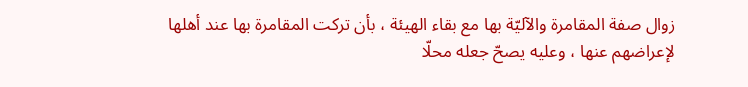زوال صفة المقامرة والآليّة بها مع بقاء الهيئة ، بأن تركت المقامرة بها عند أهلها لإعراضهم عنها ، وعليه يصحّ جعله محلّا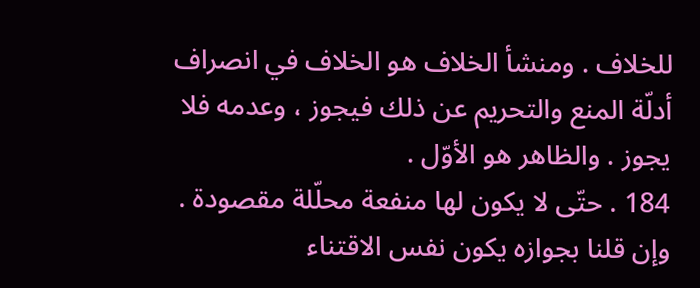للخلاف . ومنشأ الخلاف هو الخلاف في انصراف أدلّة المنع والتحريم عن ذلك فيجوز ، وعدمه فلا يجوز . والظاهر هو الأوّل .
184 . حتّى لا يكون لها منفعة محلّلة مقصودة . وإن قلنا بجوازه يكون نفس الاقتناء